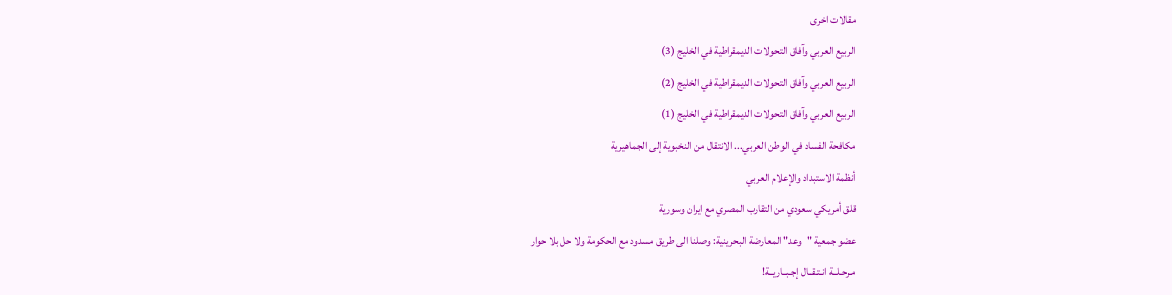مقالات اخرى
الربيع العربي وآفاق التحولات الديمقراطية في الخليج (3)
الربيع العربي وآفاق التحولات الديمقراطية في الخليج (2)
الربيع العربي وآفاق التحولات الديمقراطية في الخليج (1)
مكافحة الفساد في الوطن العربي... الانتقال من النخبوية إلى الجماهيرية
أنظمة الاستبداد والإعلام العربي
قلق أمريكي سعودي من التقارب المصري مع ايران وسورية
عضو جمعية "وعد" المعارضة البحرينية: وصلنا الى طريق مسدود مع الحكومة ولا حل بلا حوار
مـرحـلــة انـتـقــال إجـبــاريــة!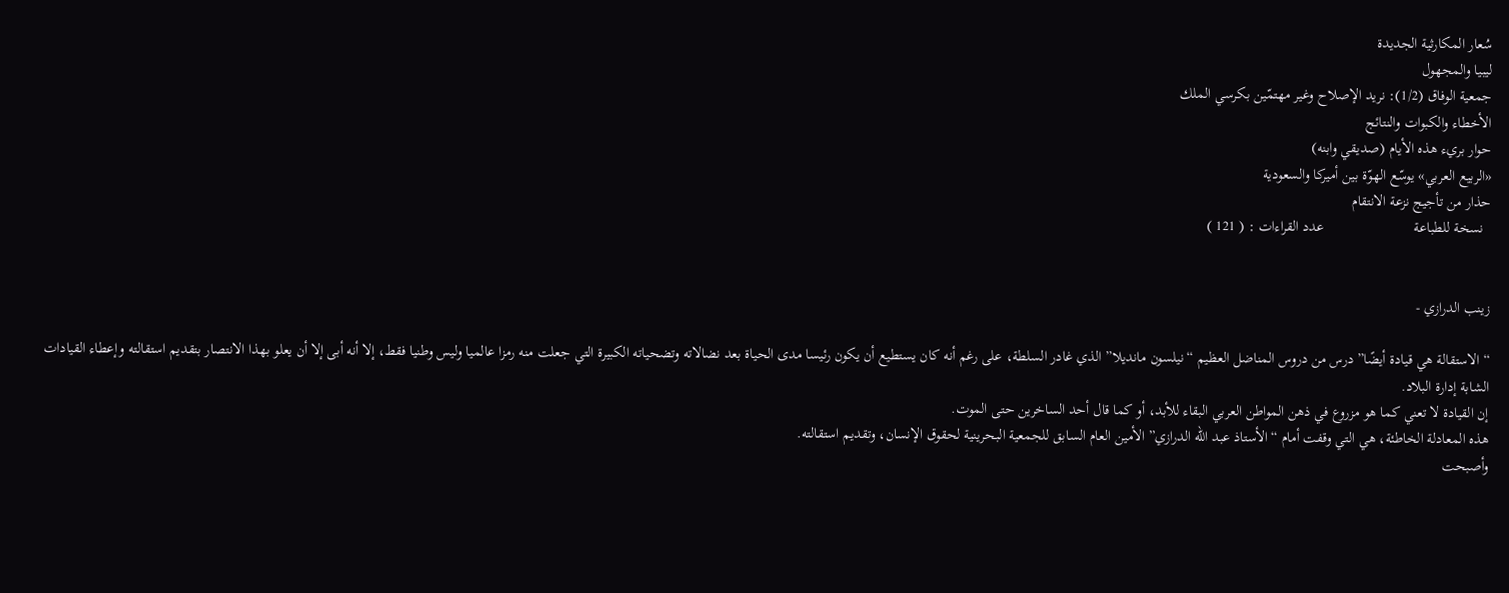سُعار المكارثية الجديدة
ليبيا والمجهول
جمعية الوفاق (1/2): نريد الإصلاح وغير مهتمّين بكرسي الملك
الأخطاء والكبوات والنتائج
حوار بريء هذه الأيام (صديقي وابنه)
«الربيع العربي» يوسّع الهوّة بين أميركا والسعودية
حذار من تأجيج نزعة الانتقام
  نسخة للطباعة                        عدد القراءات : ( 121 )


زينب الدرازي -

“الاستقالة هي قيادة أيضًا” درس من دروس المناضل العظيم “نيلسون مانديلا” الذي غادر السلطة، على رغم أنه كان يستطيع أن يكون رئيسا مدى الحياة بعد نضالاته وتضحياته الكبيرة التي جعلت منه رمزا عالميا وليس وطنيا فقط، إلا أنه أبى إلا أن يعلو بهذا الانتصار بتقديم استقالته وإعطاء القيادات الشابة إدارة البلاد.
إن القيادة لا تعني كما هو مزروع في ذهن المواطن العربي البقاء للأبد، أو كما قال أحد الساخرين حتى الموت.
هذه المعادلة الخاطئة، هي التي وقفت أمام “الأستاذ عبد الله الدرازي” الأمين العام السابق للجمعية البحرينية لحقوق الإنسان، وتقديم استقالته.
وأصبحت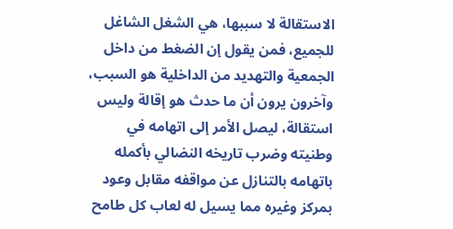الاستقالة لا سببها، هي الشغل الشاغل للجميع، فمن يقول إن الضغط من داخل الجمعية والتهديد من الداخلية هو السبب، وآخرون يرون أن ما حدث هو إقالة وليس استقالة، ليصل الأمر إلى اتهامه في وطنيته وضرب تاريخه النضالي بأكمله باتهامه بالتنازل عن مواقفه مقابل وعود بمركز وغيره مما يسيل له لعاب كل طامح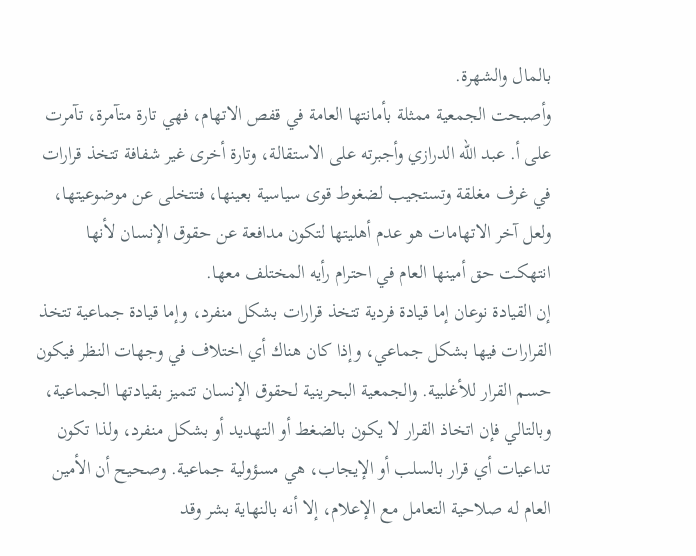بالمال والشهرة.
وأصبحت الجمعية ممثلة بأمانتها العامة في قفص الاتهام، فهي تارة متآمرة، تآمرت على أ. عبد الله الدرازي وأجبرته على الاستقالة، وتارة أخرى غير شفافة تتخذ قرارات في غرف مغلقة وتستجيب لضغوط قوى سياسية بعينها، فتتخلى عن موضوعيتها، ولعل آخر الاتهامات هو عدم أهليتها لتكون مدافعة عن حقوق الإنسان لأنها انتهكت حق أمينها العام في احترام رأيه المختلف معها.
إن القيادة نوعان إما قيادة فردية تتخذ قرارات بشكل منفرد، وإما قيادة جماعية تتخذ القرارات فيها بشكل جماعي، وإذا كان هناك أي اختلاف في وجهات النظر فيكون حسم القرار للأغلبية. والجمعية البحرينية لحقوق الإنسان تتميز بقيادتها الجماعية، وبالتالي فإن اتخاذ القرار لا يكون بالضغط أو التهديد أو بشكل منفرد، ولذا تكون تداعيات أي قرار بالسلب أو الإيجاب، هي مسؤولية جماعية. وصحيح أن الأمين العام له صلاحية التعامل مع الإعلام، إلا أنه بالنهاية بشر وقد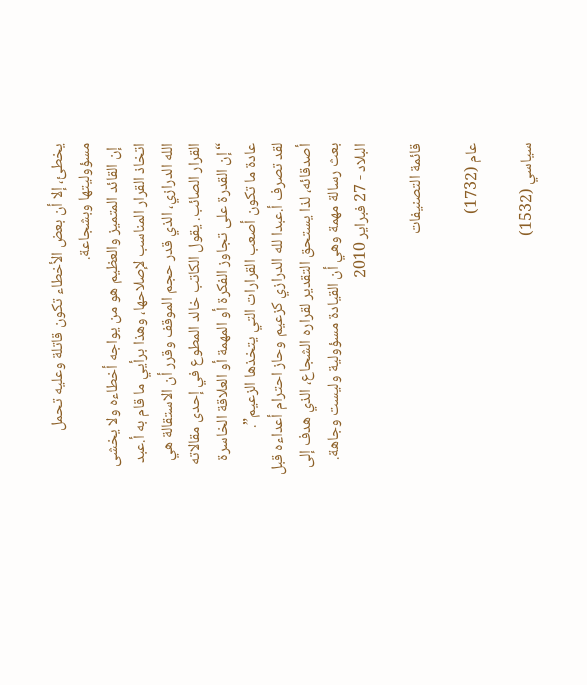يخطئ، إلا أن بعض الأخطاء تكون قاتلة وعليه تحمل مسؤوليتها وبشجاعة.
 إن القائد المتميز والعظيم هو من يواجه أخطاءه ولا يخشى اتخاذ القرار المناسب لإصلاحها، وهذا برأيي ما قام به أ.عبد الله الدرازي، الذي قدر حجم الموقف وقرر أن الاستقالة هي القرار الصائب. يقول الكاتب خالد المطوع في إحدى مقالاته “إن القدرة على تجاوز الفكرة أو المهمة أو العلاقة الخاسرة عادة ما تكون أصعب القرارات التي يتخذها الزعيم”.
لقد تصرف أ.عبدا لله الدرازي كزعيم وحاز احترام أعداءه قبل أصدقائه، لذا يستحق التقدير لقراره الشجاع، الذي هدف إلى بعث رسالة مهمة وهي أن القيادة مسؤولية وليست وجاهة.
البلاد - 27 فبراير 2010

قائمة التصنيفات

عام (1732)

سياسي (1532)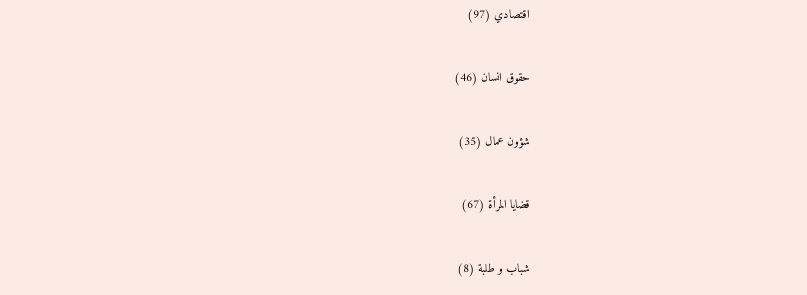اقتصادي (97)

حقوق انسان (46)

شؤون عمال (35)

قضايا المرأة (67)

شباب و طلبة (8)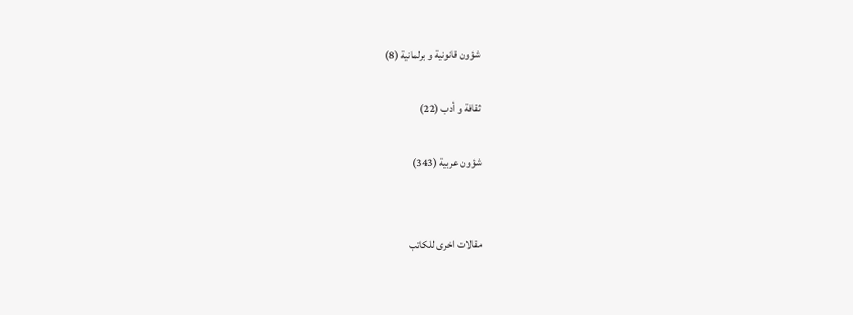شؤون قانونية و برلمانية (8)

ثقافة و أدب (22)

شؤون عربية (343)


مقالات اخرى للكاتب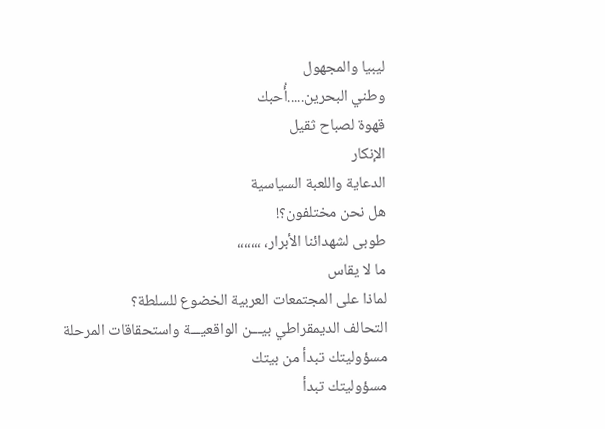ليبيا والمجهول
وطني البحرين.....أُحبك
قهوة لصباح ثقيل
الإنكار
الدعاية واللعبة السياسية
هل نحن مختلفون؟!
طوبى لشهدائنا الأبرار، ،،،،،،،
ما لا يقاس
لماذا على المجتمعات العربية الخضوع للسلطة؟
التحالف الديمقراطي بيـــن الواقعيـــة واستحقاقات المرحلة
مسؤوليتك تبدأ من بيتك
مسؤوليتك تبدأ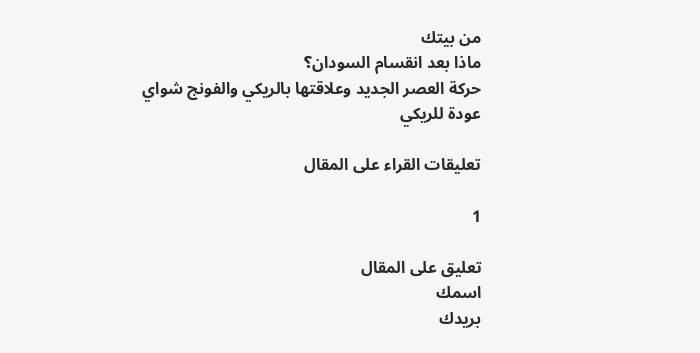من بيتك
ماذا بعد انقسام السودان؟
حركة العصر الجديد وعلاقتها بالريكي والفونج شواي
عودة للريكي

تعليقات القراء على المقال

1

تعليق على المقال
اسمك
بريدك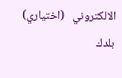الالكتروني   (اختياري)
بلدك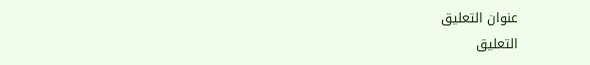عنوان التعليق
التعليق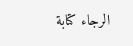الرجاء كتابة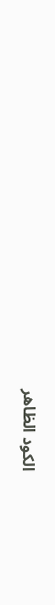الكود الظاهر